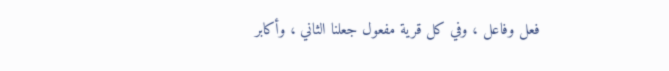فعل وفاعل ، وفي كل قرية مفعول جعلنا الثاني ، وأكابر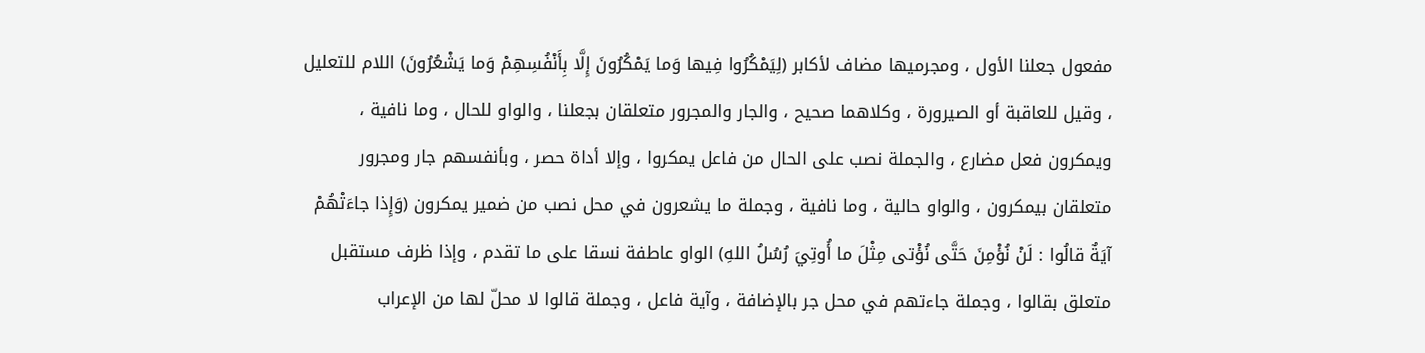مفعول جعلنا الأول ، ومجرميها مضاف لأكابر (لِيَمْكُرُوا فِيها وَما يَمْكُرُونَ إِلَّا بِأَنْفُسِهِمْ وَما يَشْعُرُونَ) اللام للتعليل ، وقيل للعاقبة أو الصيرورة ، وكلاهما صحيح ، والجار والمجرور متعلقان بجعلنا ، والواو للحال ، وما نافية ، ويمكرون فعل مضارع ، والجملة نصب على الحال من فاعل يمكروا ، وإلا أداة حصر ، وبأنفسهم جار ومجرور متعلقان بيمكرون ، والواو حالية ، وما نافية ، وجملة ما يشعرون في محل نصب من ضمير يمكرون (وَإِذا جاءَتْهُمْ آيَةٌ قالُوا : لَنْ نُؤْمِنَ حَتَّى نُؤْتى مِثْلَ ما أُوتِيَ رُسُلُ اللهِ) الواو عاطفة نسقا على ما تقدم ، وإذا ظرف مستقبل متعلق بقالوا ، وجملة جاءتهم في محل جر بالإضافة ، وآية فاعل ، وجملة قالوا لا محلّ لها من الإعراب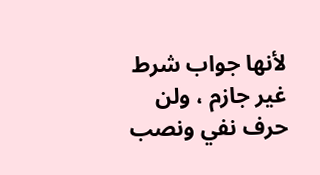لأنها جواب شرط غير جازم ، ولن حرف نفي ونصب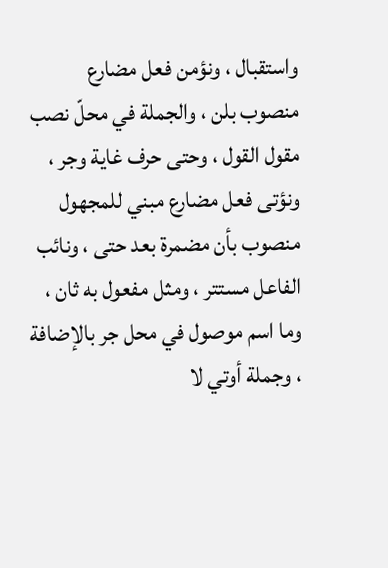واستقبال ، ونؤمن فعل مضارع منصوب بلن ، والجملة في محلّ نصب مقول القول ، وحتى حرف غاية وجر ، ونؤتى فعل مضارع مبني للمجهول منصوب بأن مضمرة بعد حتى ، ونائب الفاعل مستتر ، ومثل مفعول به ثان ، وما اسم موصول في محل جر بالإضافة ، وجملة أوتي لا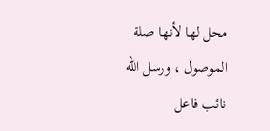محل لها لأنها صلة الموصول ، ورسل الله نائب فاعل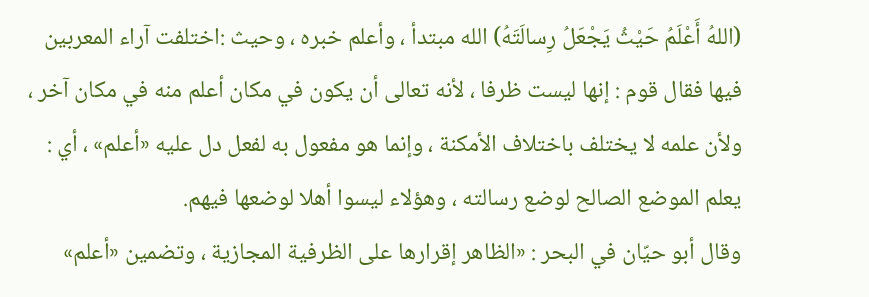(اللهُ أَعْلَمُ حَيْثُ يَجْعَلُ رِسالَتَهُ) الله مبتدأ ، وأعلم خبره ، وحيث :اختلفت آراء المعربين فيها فقال قوم : إنها ليست ظرفا ، لأنه تعالى أن يكون في مكان أعلم منه في مكان آخر ، ولأن علمه لا يختلف باختلاف الأمكنة ، وإنما هو مفعول به لفعل دل عليه «أعلم» ، أي : يعلم الموضع الصالح لوضع رسالته ، وهؤلاء ليسوا أهلا لوضعها فيهم.
وقال أبو حيّان في البحر : «الظاهر إقرارها على الظرفية المجازية ، وتضمين «أعلم»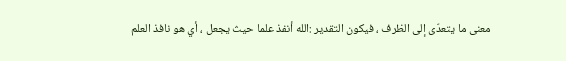معنى ما يتعدّى إلى الظرف ، فيكون التقدير :الله أنفذ علما حيث يجعل ، أي هو نافذ العلم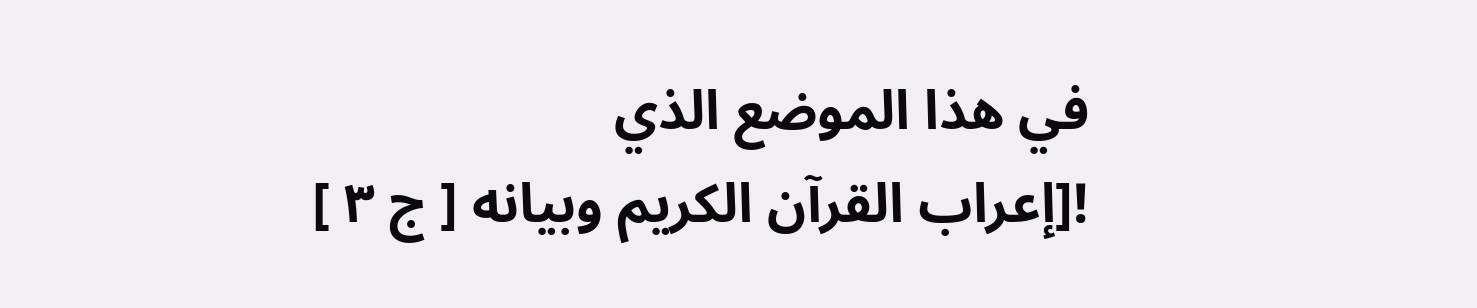في هذا الموضع الذي
![إعراب القرآن الكريم وبيانه [ ج ٣ ]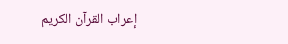إعراب القرآن الكريم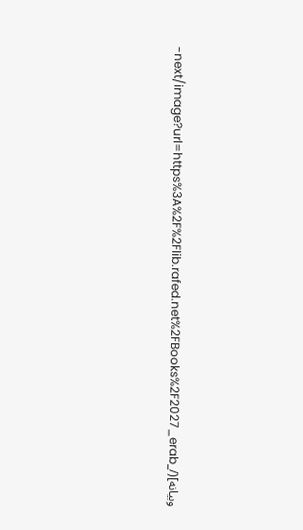وبيانه](/_next/image?url=https%3A%2F%2Flib.rafed.net%2FBooks%2F2027_erab-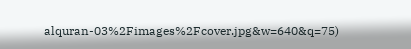alquran-03%2Fimages%2Fcover.jpg&w=640&q=75)